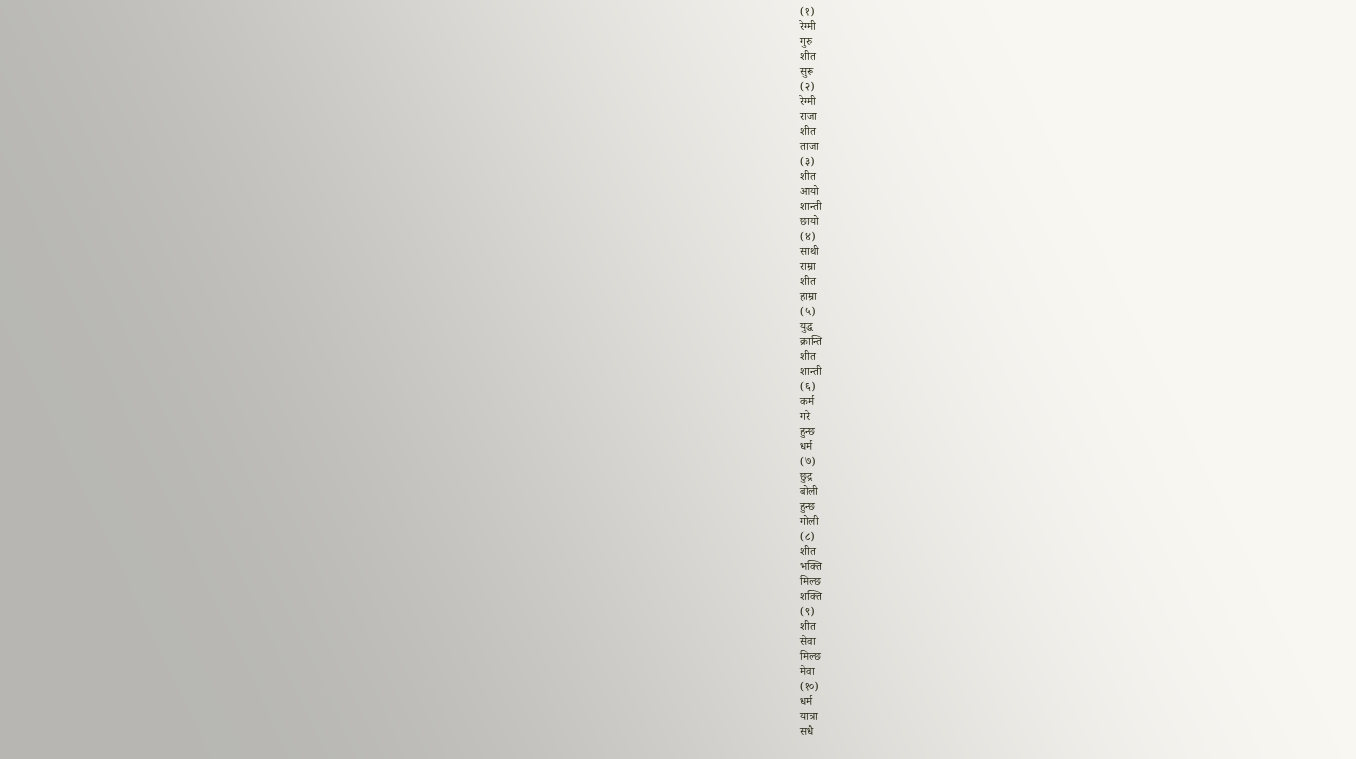(१)
रेग्मी
गुरु
शीत
सुरू
(२)
रेग्मी
राजा
शीत
ताजा
(३)
शीत
आयो
शान्ती
छायो
(४)
साथी
राम्रा
शीत
हाम्रा
(५)
युद्ध
क्रान्ति
शीत
शान्ती
(६)
कर्म
गरे
हुन्छ
धर्म
(७)
छुद्र
बोली
हुन्छ
गोली
(८)
शीत
भक्ति
मिल्छ
शक्ति
(९)
शीत
सेवा
मिल्छ
मेवा
(१०)
धर्म
यात्रा
सधै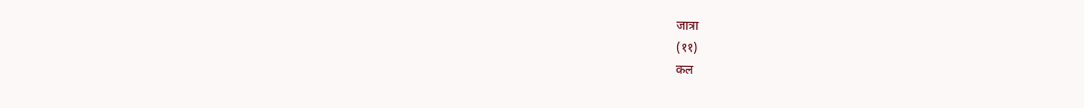जात्रा
(११)
कल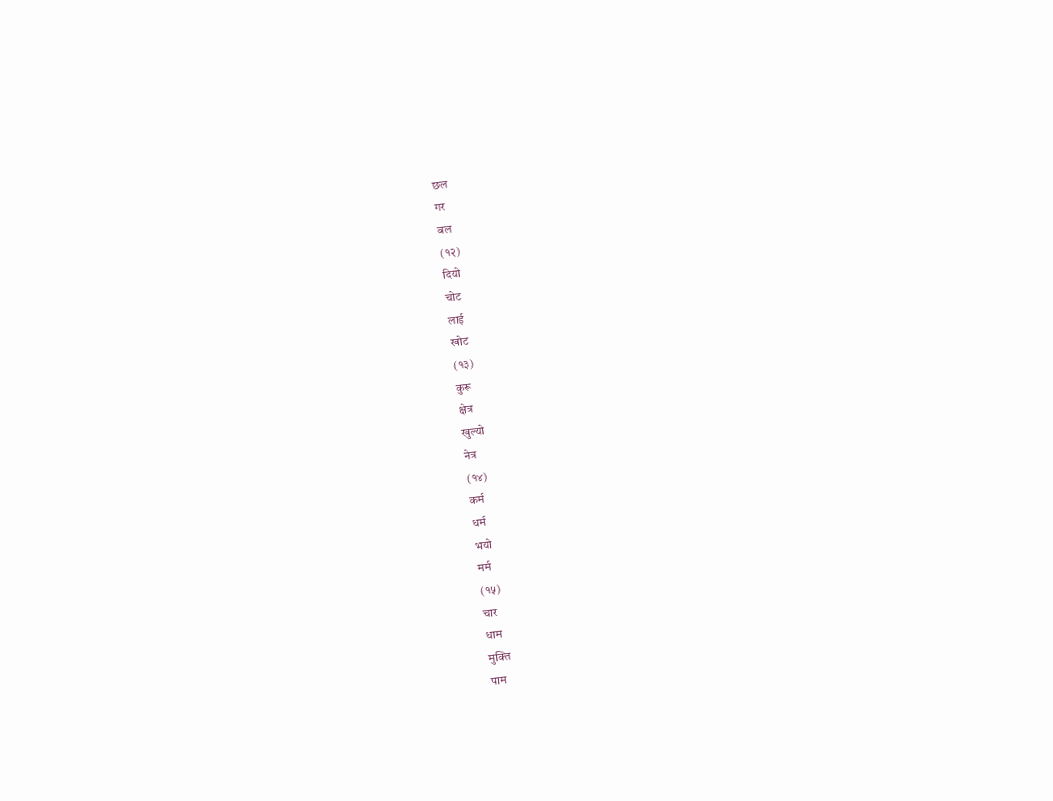छल
गर
बल
(१२)
दियो
चोट
लाई
खोट
(१३)
कुरू
क्षेत्र
खुल्यो
नेत्र
(१४)
कर्म
धर्म
भयो
मर्म
(१५)
चार
धाम
मुक्ति
पाम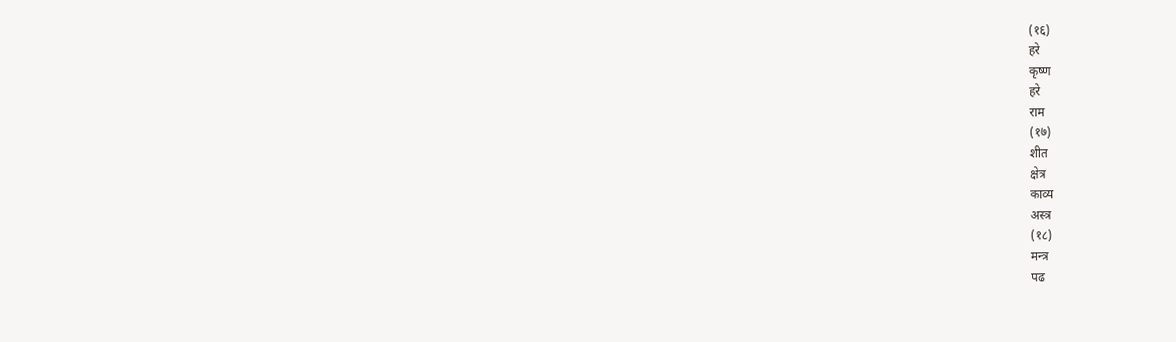(१६)
हरे
कृष्ण
हरे
राम
(१७)
शीत
क्षेत्र
काव्य
अस्त्र
(१८)
मन्त्र
पढ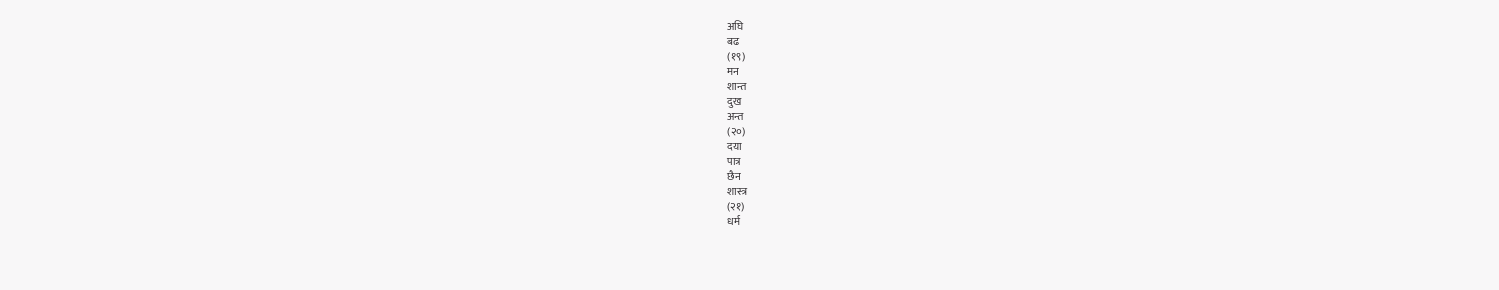अघि
बढ
(१९)
मन
शान्त
दुख
अन्त
(२०)
दया
पात्र
छैन
शास्त्र
(२१)
धर्म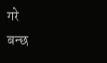गरे
बन्छ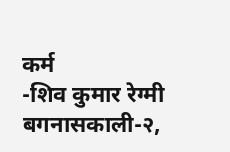कर्म
-शिव कुमार रेग्मी
बगनासकाली-२,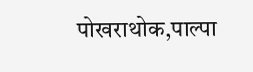पोखराथोक,पाल्पा